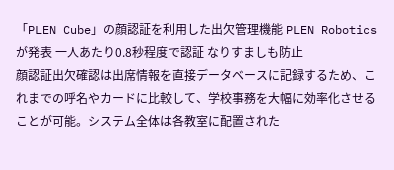「PLEN Cube」の顔認証を利用した出欠管理機能 PLEN Roboticsが発表 一人あたり0.8秒程度で認証 なりすましも防止
顔認証出欠確認は出席情報を直接データベースに記録するため、これまでの呼名やカードに比較して、学校事務を大幅に効率化させることが可能。システム全体は各教室に配置された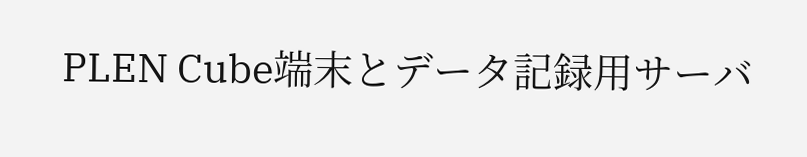PLEN Cube端末とデータ記録用サーバ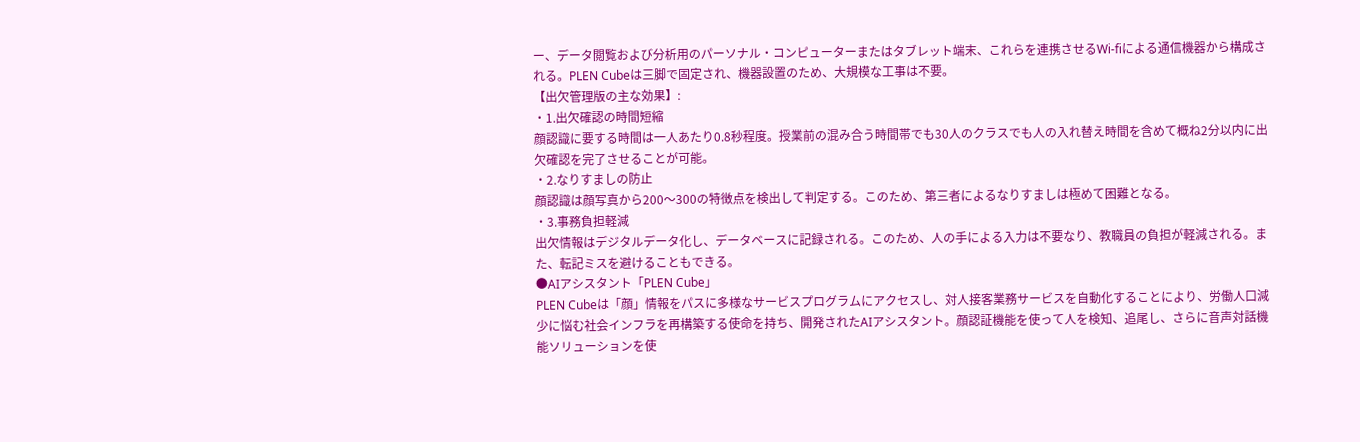ー、データ閲覧および分析用のパーソナル・コンピューターまたはタブレット端末、これらを連携させるWi-fiによる通信機器から構成される。PLEN Cubeは三脚で固定され、機器設置のため、大規模な工事は不要。
【出欠管理版の主な効果】:
・1.出欠確認の時間短縮
顔認識に要する時間は一人あたり0.8秒程度。授業前の混み合う時間帯でも30人のクラスでも人の入れ替え時間を含めて概ね2分以内に出欠確認を完了させることが可能。
・2.なりすましの防止
顔認識は顔写真から200〜300の特徴点を検出して判定する。このため、第三者によるなりすましは極めて困難となる。
・3.事務負担軽減
出欠情報はデジタルデータ化し、データベースに記録される。このため、人の手による入力は不要なり、教職員の負担が軽減される。また、転記ミスを避けることもできる。
●AIアシスタント「PLEN Cube」
PLEN Cubeは「顔」情報をパスに多様なサービスプログラムにアクセスし、対人接客業務サービスを自動化することにより、労働人口減少に悩む社会インフラを再構築する使命を持ち、開発されたAIアシスタント。顔認証機能を使って人を検知、追尾し、さらに音声対話機能ソリューションを使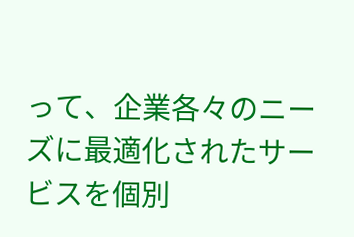って、企業各々のニーズに最適化されたサービスを個別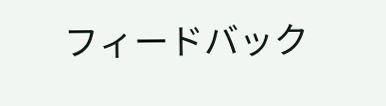フィードバック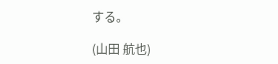する。

(山田 航也)